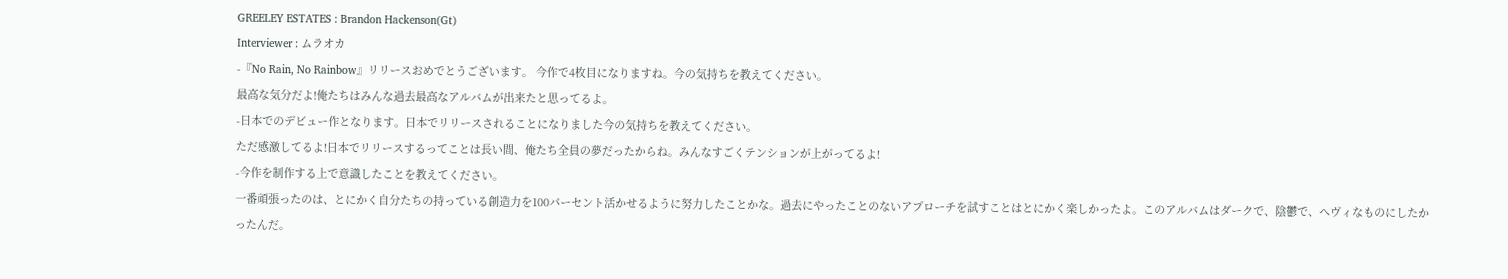GREELEY ESTATES : Brandon Hackenson(Gt)
Interviewer : ムラオカ
-『No Rain, No Rainbow』リリースおめでとうございます。 今作で4枚目になりますね。今の気持ちを教えてください。
最高な気分だよ!俺たちはみんな過去最高なアルバムが出来たと思ってるよ。
-日本でのデビュー作となります。日本でリリースされることになりました今の気持ちを教えてください。
ただ感激してるよ!日本でリリースするってことは長い間、俺たち全員の夢だったからね。みんなすごくテンションが上がってるよ!
-今作を制作する上で意識したことを教えてください。
一番頑張ったのは、とにかく自分たちの持っている創造力を100パーセント活かせるように努力したことかな。過去にやったことのないアプローチを試すことはとにかく楽しかったよ。このアルバムはダークで、陰鬱で、へヴィなものにしたかったんだ。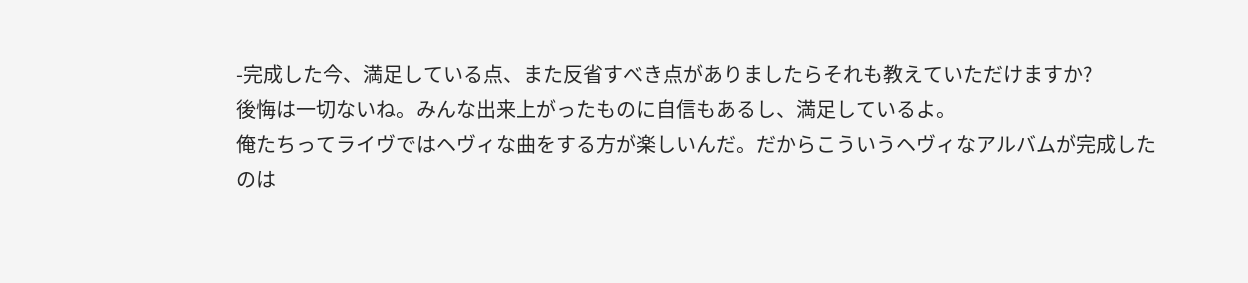-完成した今、満足している点、また反省すべき点がありましたらそれも教えていただけますか?
後悔は一切ないね。みんな出来上がったものに自信もあるし、満足しているよ。
俺たちってライヴではヘヴィな曲をする方が楽しいんだ。だからこういうヘヴィなアルバムが完成したのは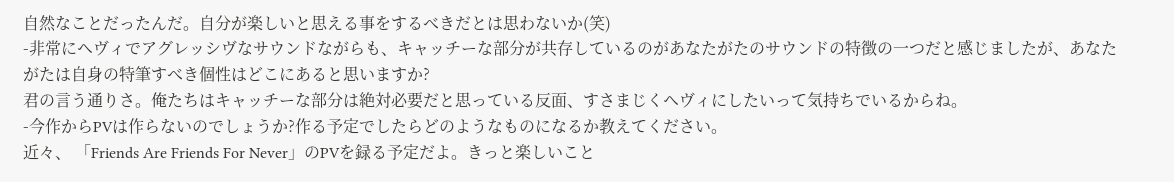自然なことだったんだ。自分が楽しいと思える事をするべきだとは思わないか(笑)
-非常にヘヴィでアグレッシヴなサウンドながらも、キャッチーな部分が共存しているのがあなたがたのサウンドの特徴の一つだと感じましたが、あなたがたは自身の特筆すべき個性はどこにあると思いますか?
君の言う通りさ。俺たちはキャッチーな部分は絶対必要だと思っている反面、すさまじくヘヴィにしたいって気持ちでいるからね。
-今作からPVは作らないのでしょうか?作る予定でしたらどのようなものになるか教えてください。
近々、 「Friends Are Friends For Never」のPVを録る予定だよ。きっと楽しいこと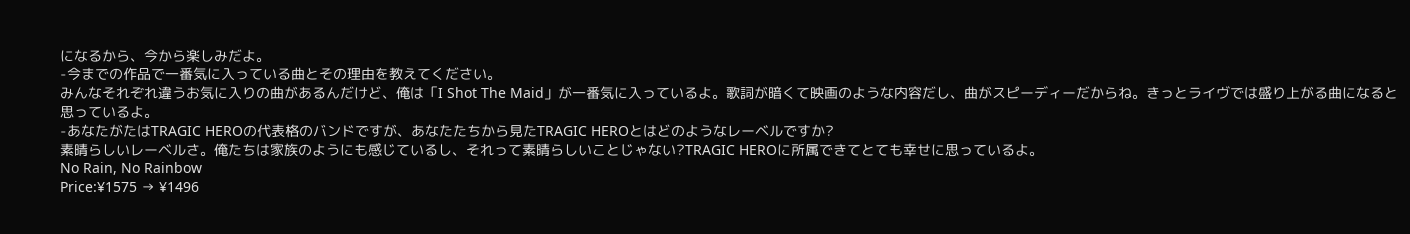になるから、今から楽しみだよ。
-今までの作品で一番気に入っている曲とその理由を教えてください。
みんなそれぞれ違うお気に入りの曲があるんだけど、俺は「I Shot The Maid」が一番気に入っているよ。歌詞が暗くて映画のような内容だし、曲がスピーディーだからね。きっとライヴでは盛り上がる曲になると思っているよ。
-あなたがたはTRAGIC HEROの代表格のバンドですが、あなたたちから見たTRAGIC HEROとはどのようなレーベルですか?
素晴らしいレーベルさ。俺たちは家族のようにも感じているし、それって素晴らしいことじゃない?TRAGIC HEROに所属できてとても幸せに思っているよ。
No Rain, No Rainbow
Price:¥1575 → ¥1496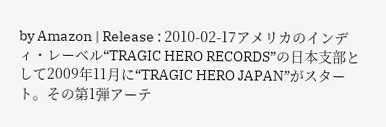by Amazon | Release : 2010-02-17アメリカのインディ・レーベル“TRAGIC HERO RECORDS”の日本支部として2009年11月に“TRAGIC HERO JAPAN”がスタート。その第1弾アーテ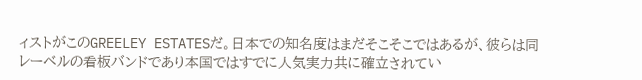ィストがこのGREELEY ESTATESだ。日本での知名度はまだそこそこではあるが、彼らは同レーベルの看板バンドであり本国ではすでに人気実力共に確立されてい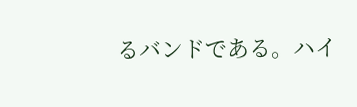るバンドである。ハイ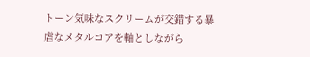トーン気味なスクリームが交錯する暴虐なメタルコアを軸としながら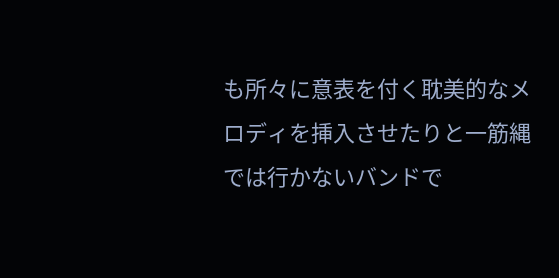も所々に意表を付く耽美的なメロディを挿入させたりと一筋縄では行かないバンドで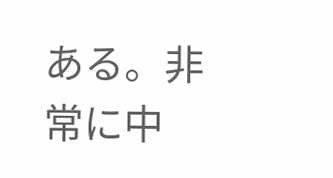ある。非常に中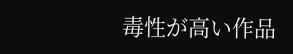毒性が高い作品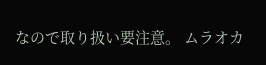なので取り扱い要注意。 ムラオカ